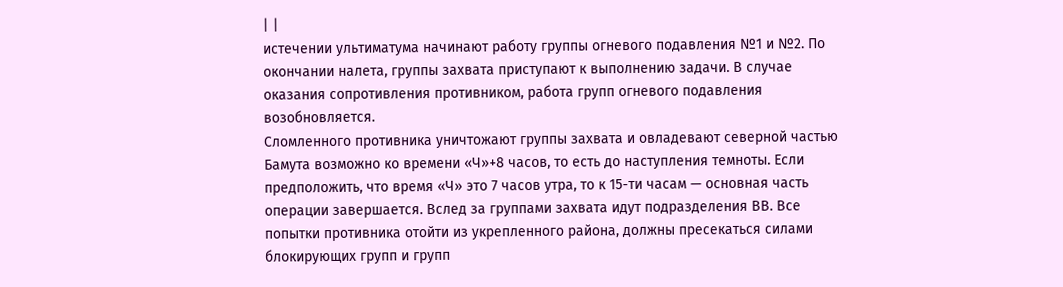| |
истечении ультиматума начинают работу группы огневого подавления №1 и №2. По
окончании налета, группы захвата приступают к выполнению задачи. В случае
оказания сопротивления противником, работа групп огневого подавления
возобновляется.
Сломленного противника уничтожают группы захвата и овладевают северной частью
Бамута возможно ко времени «Ч»+8 часов, то есть до наступления темноты. Если
предположить, что время «Ч» это 7 часов утра, то к 15-ти часам — основная часть
операции завершается. Вслед за группами захвата идут подразделения ВВ. Все
попытки противника отойти из укрепленного района, должны пресекаться силами
блокирующих групп и групп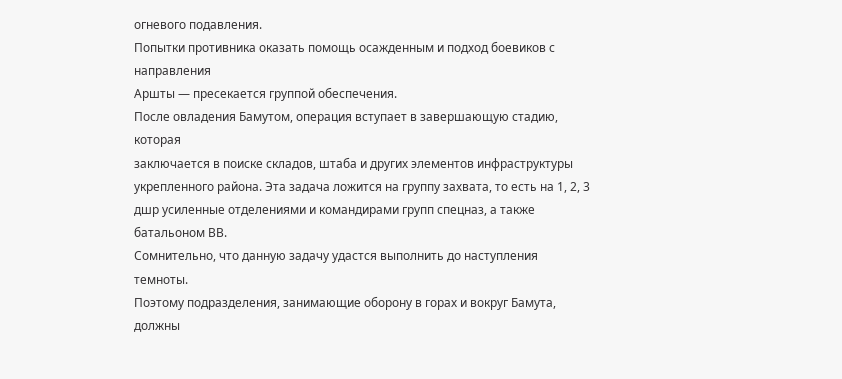огневого подавления.
Попытки противника оказать помощь осажденным и подход боевиков с направления
Аршты — пресекается группой обеспечения.
После овладения Бамутом, операция вступает в завершающую стадию, которая
заключается в поиске складов, штаба и других элементов инфраструктуры
укрепленного района. Эта задача ложится на группу захвата, то есть на 1, 2, 3
дшр усиленные отделениями и командирами групп спецназ, а также батальоном ВВ.
Сомнительно, что данную задачу удастся выполнить до наступления темноты.
Поэтому подразделения, занимающие оборону в горах и вокруг Бамута, должны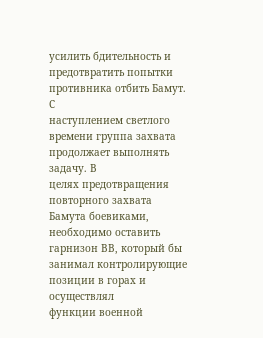усилить бдительность и предотвратить попытки противника отбить Бамут. С
наступлением светлого времени группа захвата продолжает выполнять задачу. В
целях предотвращения повторного захвата Бамута боевиками, необходимо оставить
гарнизон ВВ, который бы занимал контролирующие позиции в горах и осуществлял
функции военной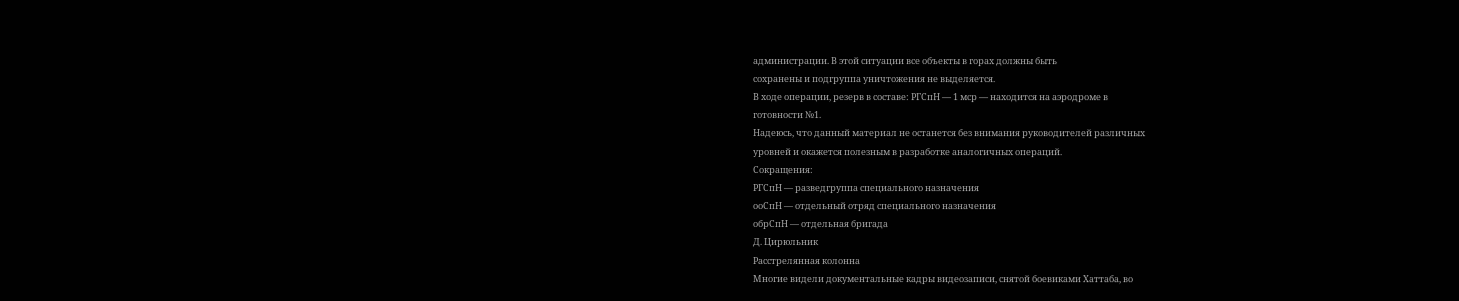администрации. В этой ситуации все объекты в горах должны быть
сохранены и подгруппа уничтожения не выделяется.
В ходе операции, резерв в составе: РГСпН — 1 мср — находится на аэродроме в
готовности №1.
Надеюсь, что данный материал не останется без внимания руководителей различных
уровней и окажется полезным в разработке аналогичных операций.
Сокращения:
РГСпН — разведгруппа специального назначения
ооСпН — отдельный отряд специального назначения
обрСпН — отдельная бригада
Д. Цирюльник
Расстрелянная колонна
Многие видели документальные кадры видеозаписи, снятой боевиками Хаттаба, во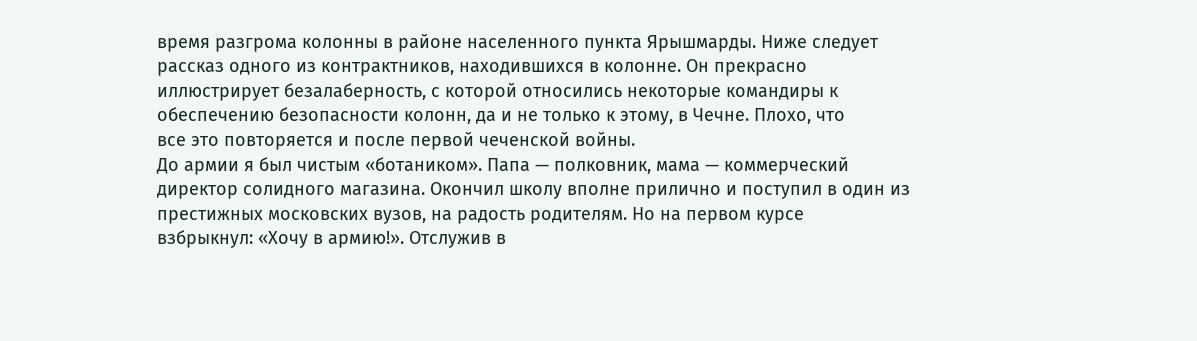время разгрома колонны в районе населенного пункта Ярышмарды. Ниже следует
рассказ одного из контрактников, находившихся в колонне. Он прекрасно
иллюстрирует безалаберность, с которой относились некоторые командиры к
обеспечению безопасности колонн, да и не только к этому, в Чечне. Плохо, что
все это повторяется и после первой чеченской войны.
До армии я был чистым «ботаником». Папа — полковник, мама — коммерческий
директор солидного магазина. Окончил школу вполне прилично и поступил в один из
престижных московских вузов, на радость родителям. Но на первом курсе
взбрыкнул: «Хочу в армию!». Отслужив в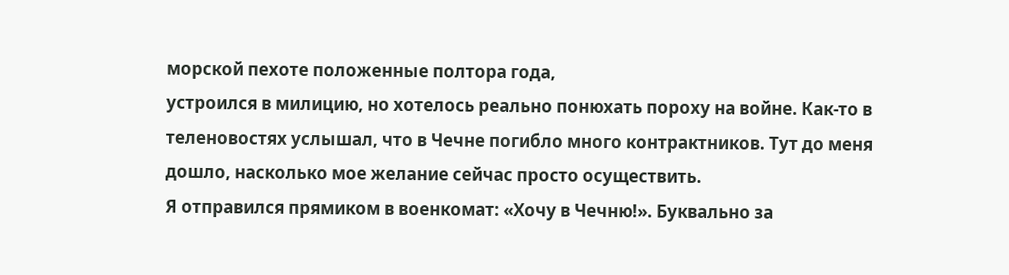морской пехоте положенные полтора года,
устроился в милицию, но хотелось реально понюхать пороху на войне. Как-то в
теленовостях услышал, что в Чечне погибло много контрактников. Тут до меня
дошло, насколько мое желание сейчас просто осуществить.
Я отправился прямиком в военкомат: «Хочу в Чечню!». Буквально за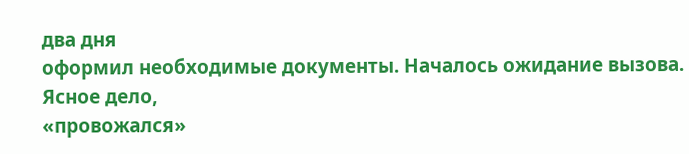два дня
оформил необходимые документы. Началось ожидание вызова. Ясное дело,
«провожался»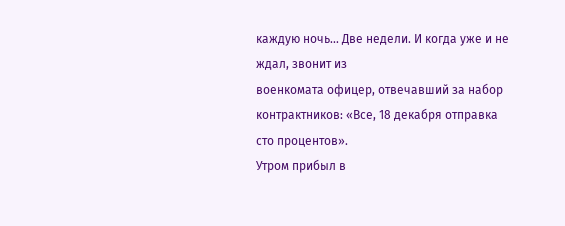каждую ночь... Две недели. И когда уже и не ждал, звонит из
военкомата офицер, отвечавший за набор контрактников: «Все, 18 декабря отправка
сто процентов».
Утром прибыл в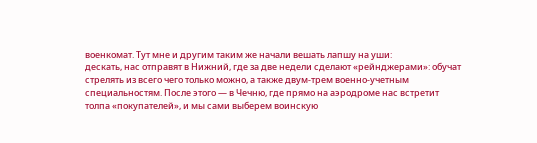военкомат. Тут мне и другим таким же начали вешать лапшу на уши:
дескать, нас отправят в Нижний, где за две недели сделают «рейнджерами»: обучат
стрелять из всего чего только можно, а также двум-трем военно-учетным
специальностям. После этого — в Чечню, где прямо на аэродроме нас встретит
толпа «покупателей», и мы сами выберем воинскую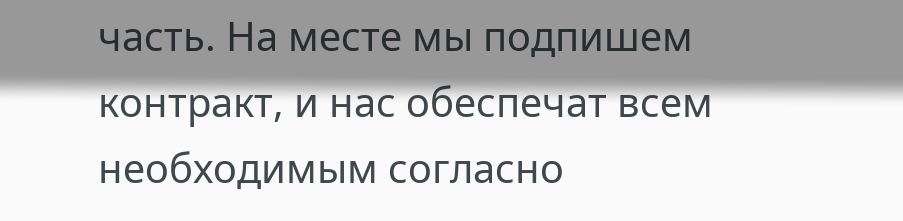часть. На месте мы подпишем
контракт, и нас обеспечат всем необходимым согласно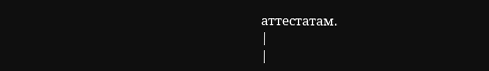аттестатам.
|
|